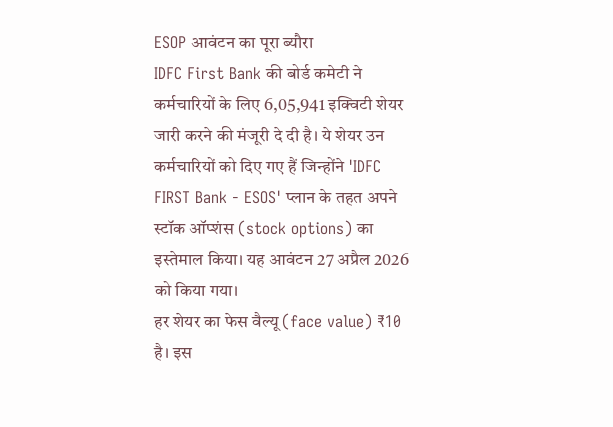ESOP आवंटन का पूरा ब्यौरा
IDFC First Bank की बोर्ड कमेटी ने कर्मचारियों के लिए 6,05,941 इक्विटी शेयर जारी करने की मंजूरी दे दी है। ये शेयर उन कर्मचारियों को दिए गए हैं जिन्होंने 'IDFC FIRST Bank - ESOS' प्लान के तहत अपने स्टॉक ऑप्शंस (stock options) का इस्तेमाल किया। यह आवंटन 27 अप्रैल 2026 को किया गया।
हर शेयर का फेस वैल्यू (face value) ₹10 है। इस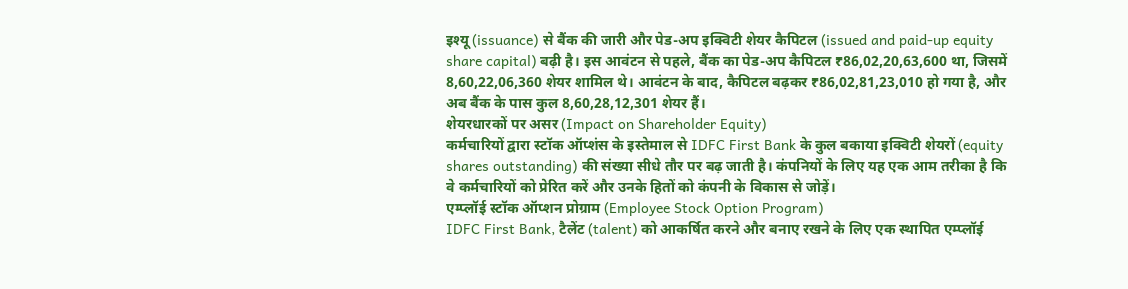इश्यू (issuance) से बैंक की जारी और पेड-अप इक्विटी शेयर कैपिटल (issued and paid-up equity share capital) बढ़ी है। इस आवंटन से पहले, बैंक का पेड-अप कैपिटल ₹86,02,20,63,600 था, जिसमें 8,60,22,06,360 शेयर शामिल थे। आवंटन के बाद, कैपिटल बढ़कर ₹86,02,81,23,010 हो गया है, और अब बैंक के पास कुल 8,60,28,12,301 शेयर हैं।
शेयरधारकों पर असर (Impact on Shareholder Equity)
कर्मचारियों द्वारा स्टॉक ऑप्शंस के इस्तेमाल से IDFC First Bank के कुल बकाया इक्विटी शेयरों (equity shares outstanding) की संख्या सीधे तौर पर बढ़ जाती है। कंपनियों के लिए यह एक आम तरीका है कि वे कर्मचारियों को प्रेरित करें और उनके हितों को कंपनी के विकास से जोड़ें।
एम्प्लॉई स्टॉक ऑप्शन प्रोग्राम (Employee Stock Option Program)
IDFC First Bank, टैलेंट (talent) को आकर्षित करने और बनाए रखने के लिए एक स्थापित एम्प्लॉई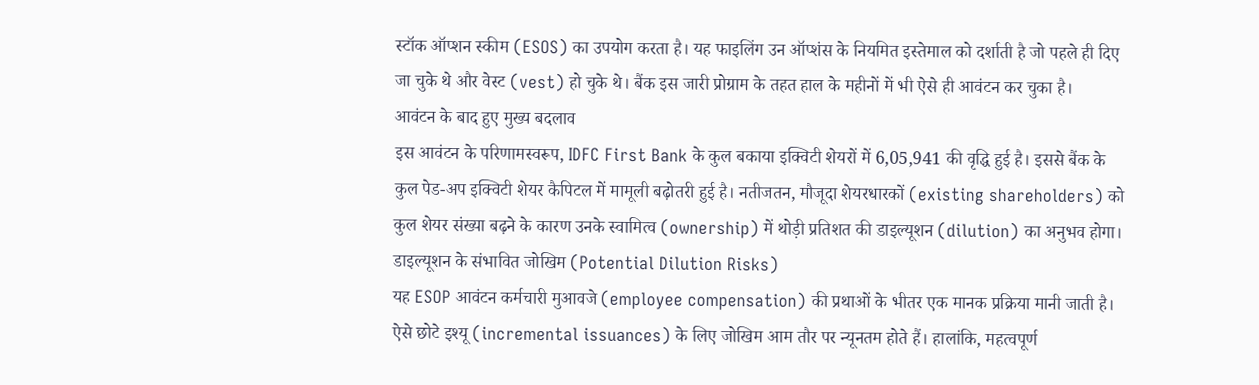स्टॉक ऑप्शन स्कीम (ESOS) का उपयोग करता है। यह फाइलिंग उन ऑप्शंस के नियमित इस्तेमाल को दर्शाती है जो पहले ही दिए जा चुके थे और वेस्ट (vest) हो चुके थे। बैंक इस जारी प्रोग्राम के तहत हाल के महीनों में भी ऐसे ही आवंटन कर चुका है।
आवंटन के बाद हुए मुख्य बदलाव
इस आवंटन के परिणामस्वरूप, IDFC First Bank के कुल बकाया इक्विटी शेयरों में 6,05,941 की वृद्धि हुई है। इससे बैंक के कुल पेड-अप इक्विटी शेयर कैपिटल में मामूली बढ़ोतरी हुई है। नतीजतन, मौजूदा शेयरधारकों (existing shareholders) को कुल शेयर संख्या बढ़ने के कारण उनके स्वामित्व (ownership) में थोड़ी प्रतिशत की डाइल्यूशन (dilution) का अनुभव होगा।
डाइल्यूशन के संभावित जोखिम (Potential Dilution Risks)
यह ESOP आवंटन कर्मचारी मुआवजे (employee compensation) की प्रथाओं के भीतर एक मानक प्रक्रिया मानी जाती है। ऐसे छोटे इश्यू (incremental issuances) के लिए जोखिम आम तौर पर न्यूनतम होते हैं। हालांकि, महत्वपूर्ण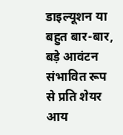डाइल्यूशन या बहुत बार-बार, बड़े आवंटन संभावित रूप से प्रति शेयर आय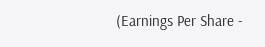(Earnings Per Share -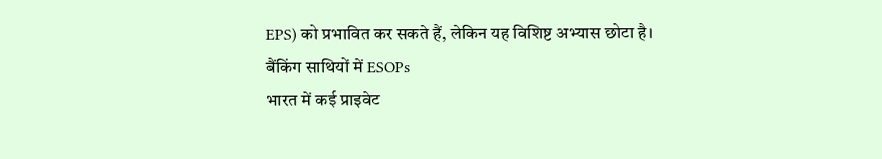EPS) को प्रभावित कर सकते हैं, लेकिन यह विशिष्ट अभ्यास छोटा है।
बैंकिंग साथियों में ESOPs
भारत में कई प्राइवेट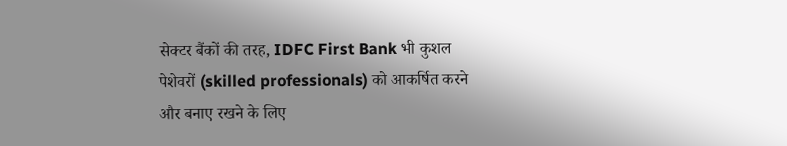सेक्टर बैंकों की तरह, IDFC First Bank भी कुशल पेशेवरों (skilled professionals) को आकर्षित करने और बनाए रखने के लिए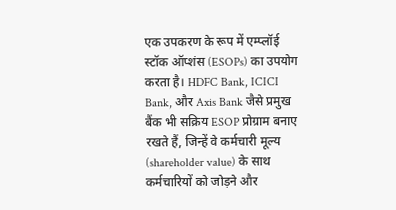एक उपकरण के रूप में एम्प्लॉई स्टॉक ऑप्शंस (ESOPs) का उपयोग करता है। HDFC Bank, ICICI Bank, और Axis Bank जैसे प्रमुख बैंक भी सक्रिय ESOP प्रोग्राम बनाए रखते हैं, जिन्हें वे कर्मचारी मूल्य (shareholder value) के साथ कर्मचारियों को जोड़ने और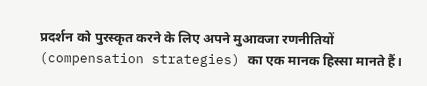प्रदर्शन को पुरस्कृत करने के लिए अपने मुआवजा रणनीतियों (compensation strategies) का एक मानक हिस्सा मानते हैं।